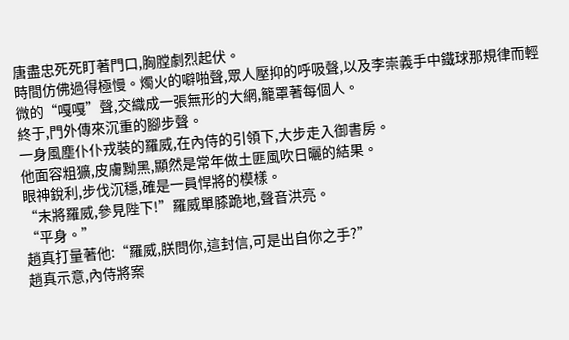唐盡忠死死盯著門口,胸膛劇烈起伏。
時間仿佛過得極慢。燭火的噼啪聲,眾人壓抑的呼吸聲,以及李崇義手中鐵球那規律而輕微的“嘎嘎”聲,交織成一張無形的大網,籠罩著每個人。
終于,門外傳來沉重的腳步聲。
一身風塵仆仆戎裝的羅威,在內侍的引領下,大步走入御書房。
他面容粗獷,皮膚黝黑,顯然是常年做土匪風吹日曬的結果。
眼神銳利,步伐沉穩,確是一員悍將的模樣。
“末將羅威,參見陛下!”羅威單膝跪地,聲音洪亮。
“平身。”
趙真打量著他:“羅威,朕問你,這封信,可是出自你之手?”
趙真示意,內侍將案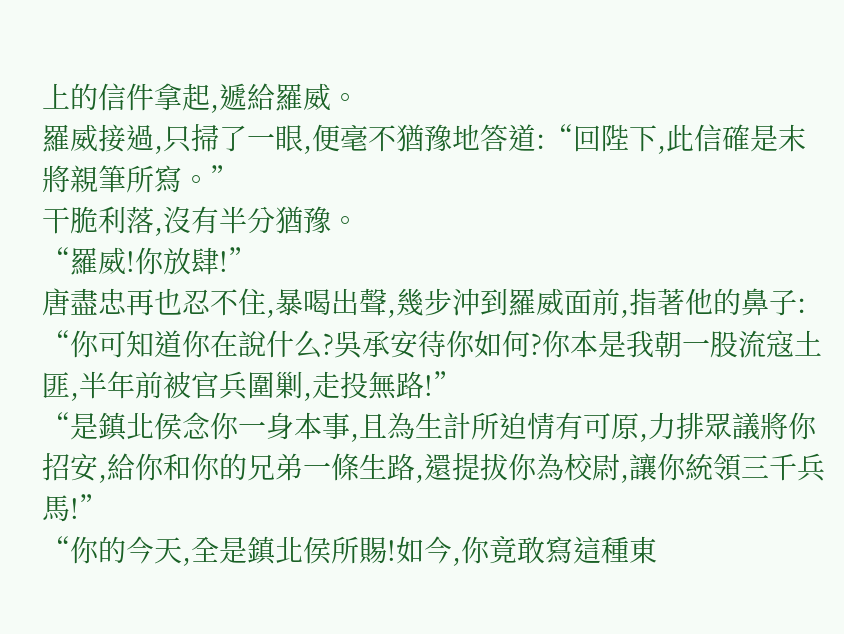上的信件拿起,遞給羅威。
羅威接過,只掃了一眼,便毫不猶豫地答道:“回陛下,此信確是末將親筆所寫。”
干脆利落,沒有半分猶豫。
“羅威!你放肆!”
唐盡忠再也忍不住,暴喝出聲,幾步沖到羅威面前,指著他的鼻子:
“你可知道你在說什么?吳承安待你如何?你本是我朝一股流寇土匪,半年前被官兵圍剿,走投無路!”
“是鎮北侯念你一身本事,且為生計所迫情有可原,力排眾議將你招安,給你和你的兄弟一條生路,還提拔你為校尉,讓你統領三千兵馬!”
“你的今天,全是鎮北侯所賜!如今,你竟敢寫這種東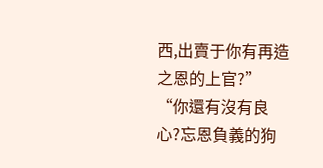西,出賣于你有再造之恩的上官?”
“你還有沒有良心?忘恩負義的狗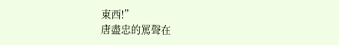東西!”
唐盡忠的罵聲在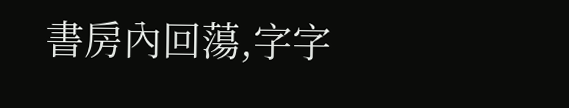書房內回蕩,字字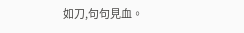如刀,句句見血。